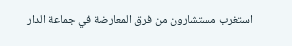استغرب مستشارون من فرق المعارضة في جماعة الدار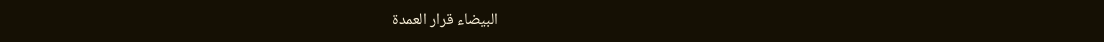البيضاء قرار العمدة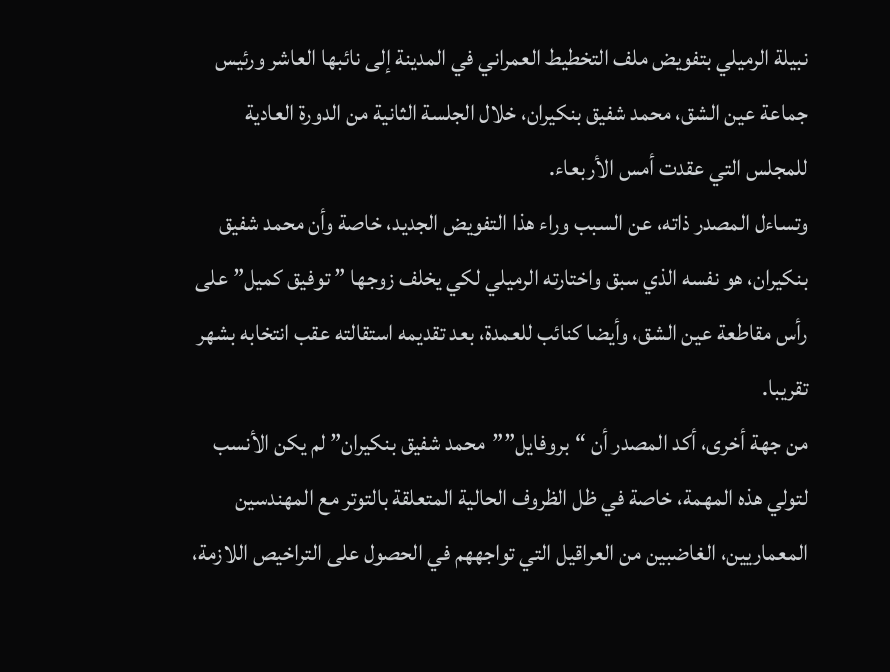نبيلة الرميلي بتفويض ملف التخطيط العمراني في المدينة إلى نائبها العاشر ورئيس جماعة عين الشق، محمد شفيق بنكيران، خلال الجلسة الثانية من الدورة العادية للمجلس التي عقدت أمس الأربعاء.
وتساءل المصدر ذاته، عن السبب وراء هذا التفويض الجديد، خاصة وأن محمد شفيق بنكيران، هو نفسه الذي سبق واختارته الرميلي لكي يخلف زوجها ” توفيق كميل” على رأس مقاطعة عين الشق، وأيضا كنائب للعمدة، بعد تقديمه استقالته عقب انتخابه بشهر تقريبا.
من جهة أخرى، أكد المصدر أن “بروفايل””محمد شفيق بنكيران” لم يكن الأنسب لتولي هذه المهمة، خاصة في ظل الظروف الحالية المتعلقة بالتوتر مع المهندسين المعماريين، الغاضبين من العراقيل التي تواجههم في الحصول على التراخيص اللازمة،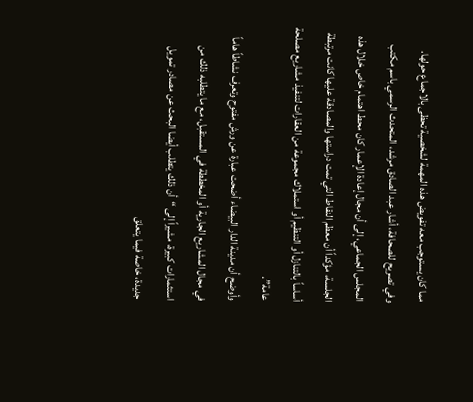مما كان يستوجب معه تفويض هذه المهمة لشخصية تحظى بالاجماع حولها.
وفي تصريح للصحافة، أشار عبد الصادق مرشد، المتحدث الرسمي باسم مكتب المجلس الجماعي، إلى أن مجال إعادة الإعمار كان محط اهتمام خاص خلال هذه الجلسة، مؤكداً أن معظم النقاط التي تمت دراستها والمصادقة عليها كانت مرتبطة أساساً بالتنازل أو التنظيم أو استملاك مجموعة من العقارات لتنفيذ مشاريع مصلحة عامة”.
وأوضح أن مدينة الدار البيضاء أضحت عبارة عن ورش مفتوح وتعرف نشاطاً هاماً في مجال المشاريع الجارية أو المخططة في المستقبل، مع ما يتطلبه ذلك من استثمارات كبيرة، مشيراً إلى “أن ذلك يتطلب أيضا البحث عن مصادر تمويل جديدة، خاصة فيما يتعلق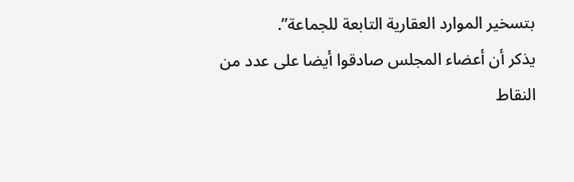بتسخير الموارد العقارية التابعة للجماعة”.
يذكر أن أعضاء المجلس صادقوا أيضا على عدد من النقاط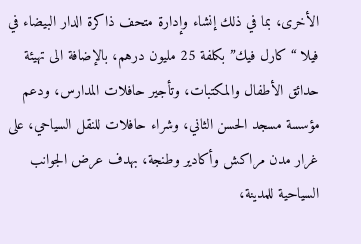الأخرى، بما في ذلك إنشاء وإدارة متحف ذاكرة الدار البيضاء في فيلا “كارل فيك” بكلفة 25 مليون درهم، بالإضافة الى تهيئة حدائق الأطفال والمكتبات، وتأجير حافلات المدارس، ودعم مؤسسة مسجد الحسن الثاني، وشراء حافلات للنقل السياحي، على غرار مدن مراكش وأكادير وطنجة، بهدف عرض الجوانب السياحية للمدينة،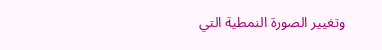وتغيير الصورة النمطية التي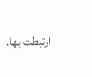ارتبطت بها.